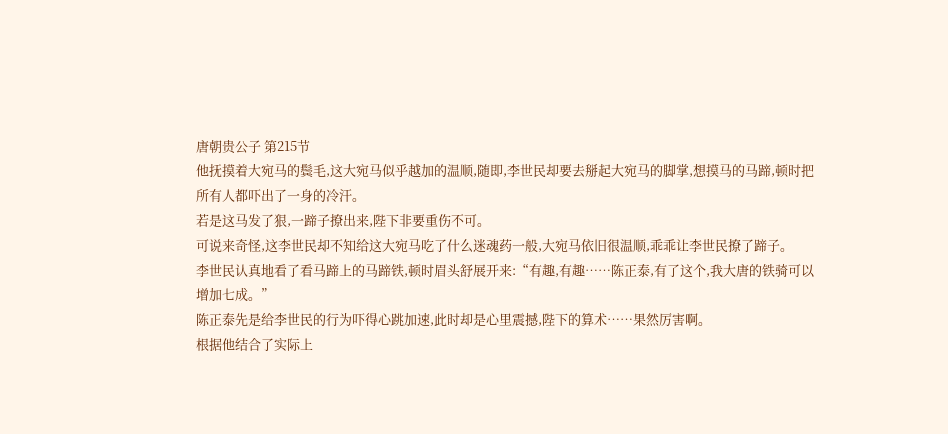唐朝贵公子 第215节
他抚摸着大宛马的鬓毛,这大宛马似乎越加的温顺,随即,李世民却要去掰起大宛马的脚掌,想摸马的马蹄,顿时把所有人都吓出了一身的冷汗。
若是这马发了狠,一蹄子撩出来,陛下非要重伤不可。
可说来奇怪,这李世民却不知给这大宛马吃了什么迷魂药一般,大宛马依旧很温顺,乖乖让李世民撩了蹄子。
李世民认真地看了看马蹄上的马蹄铁,顿时眉头舒展开来:“有趣,有趣……陈正泰,有了这个,我大唐的铁骑可以增加七成。”
陈正泰先是给李世民的行为吓得心跳加速,此时却是心里震撼,陛下的算术……果然厉害啊。
根据他结合了实际上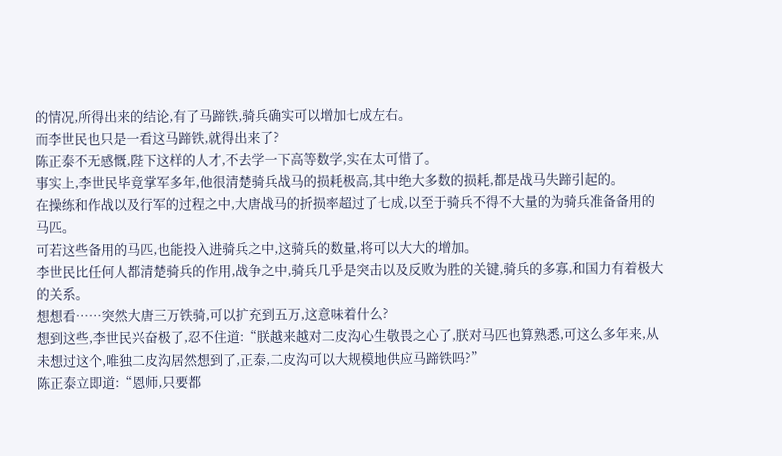的情况,所得出来的结论,有了马蹄铁,骑兵确实可以增加七成左右。
而李世民也只是一看这马蹄铁,就得出来了?
陈正泰不无感慨,陛下这样的人才,不去学一下高等数学,实在太可惜了。
事实上,李世民毕竟掌军多年,他很清楚骑兵战马的损耗极高,其中绝大多数的损耗,都是战马失蹄引起的。
在操练和作战以及行军的过程之中,大唐战马的折损率超过了七成,以至于骑兵不得不大量的为骑兵准备备用的马匹。
可若这些备用的马匹,也能投入进骑兵之中,这骑兵的数量,将可以大大的增加。
李世民比任何人都清楚骑兵的作用,战争之中,骑兵几乎是突击以及反败为胜的关键,骑兵的多寡,和国力有着极大的关系。
想想看……突然大唐三万铁骑,可以扩充到五万,这意味着什么?
想到这些,李世民兴奋极了,忍不住道:“朕越来越对二皮沟心生敬畏之心了,朕对马匹也算熟悉,可这么多年来,从未想过这个,唯独二皮沟居然想到了,正泰,二皮沟可以大规模地供应马蹄铁吗?”
陈正泰立即道:“恩师,只要都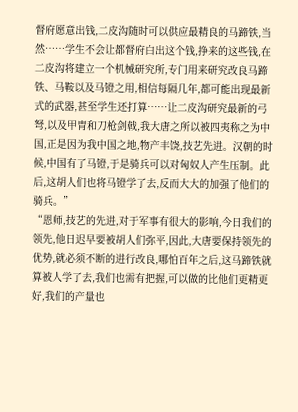督府愿意出钱,二皮沟随时可以供应最精良的马蹄铁,当然……学生不会让都督府白出这个钱,挣来的这些钱,在二皮沟将建立一个机械研究所,专门用来研究改良马蹄铁、马鞍以及马镫之用,相信每隔几年,都可能出现最新式的武器,甚至学生还打算……让二皮沟研究最新的弓弩,以及甲胄和刀枪剑戟,我大唐之所以被四夷称之为中国,正是因为我中国之地,物产丰饶,技艺先进。汉朝的时候,中国有了马镫,于是骑兵可以对匈奴人产生压制。此后,这胡人们也将马镫学了去,反而大大的加强了他们的骑兵。”
“恩师,技艺的先进,对于军事有很大的影响,今日我们的领先,他日迟早要被胡人们弥平,因此,大唐要保持领先的优势,就必须不断的进行改良,哪怕百年之后,这马蹄铁就算被人学了去,我们也需有把握,可以做的比他们更精更好,我们的产量也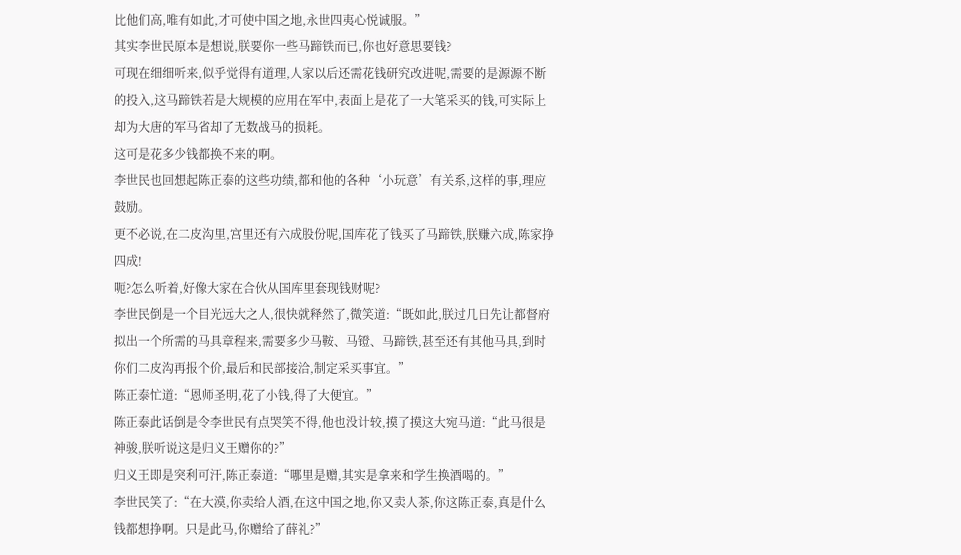比他们高,唯有如此,才可使中国之地,永世四夷心悦诚服。”
其实李世民原本是想说,朕要你一些马蹄铁而已,你也好意思要钱?
可现在细细听来,似乎觉得有道理,人家以后还需花钱研究改进呢,需要的是源源不断的投入,这马蹄铁若是大规模的应用在军中,表面上是花了一大笔采买的钱,可实际上却为大唐的军马省却了无数战马的损耗。
这可是花多少钱都换不来的啊。
李世民也回想起陈正泰的这些功绩,都和他的各种‘小玩意’有关系,这样的事,理应鼓励。
更不必说,在二皮沟里,宫里还有六成股份呢,国库花了钱买了马蹄铁,朕赚六成,陈家挣四成!
呃?怎么听着,好像大家在合伙从国库里套现钱财呢?
李世民倒是一个目光远大之人,很快就释然了,微笑道:“既如此,朕过几日先让都督府拟出一个所需的马具章程来,需要多少马鞍、马镫、马蹄铁,甚至还有其他马具,到时你们二皮沟再报个价,最后和民部接洽,制定采买事宜。”
陈正泰忙道:“恩师圣明,花了小钱,得了大便宜。”
陈正泰此话倒是令李世民有点哭笑不得,他也没计较,摸了摸这大宛马道:“此马很是神骏,朕听说这是归义王赠你的?”
归义王即是突利可汗,陈正泰道:“哪里是赠,其实是拿来和学生换酒喝的。”
李世民笑了:“在大漠,你卖给人酒,在这中国之地,你又卖人茶,你这陈正泰,真是什么钱都想挣啊。只是此马,你赠给了薛礼?”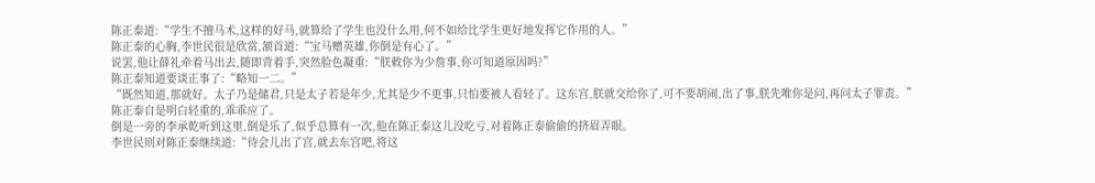陈正泰道:“学生不擅马术,这样的好马,就算给了学生也没什么用,何不如给比学生更好地发挥它作用的人。”
陈正泰的心胸,李世民很是欣赏,颔首道:“宝马赠英雄,你倒是有心了。”
说罢,他让薛礼牵着马出去,随即背着手,突然脸色凝重:“朕敕你为少詹事,你可知道原因吗?”
陈正泰知道要谈正事了:“略知一二。”
“既然知道,那就好。太子乃是储君,只是太子若是年少,尤其是少不更事,只怕要被人看轻了。这东宫,朕就交给你了,可不要胡闹,出了事,朕先唯你是问,再问太子罪责。”
陈正泰自是明白轻重的,乖乖应了。
倒是一旁的李承乾听到这里,倒是乐了,似乎总算有一次,他在陈正泰这儿没吃亏,对着陈正泰偷偷的挤眉弄眼。
李世民则对陈正泰继续道:“待会儿出了宫,就去东宫吧,将这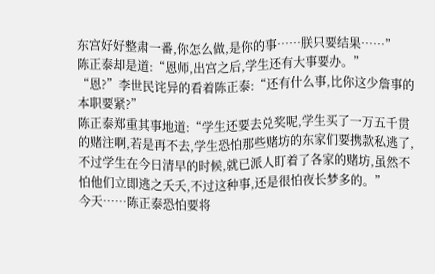东宫好好整肃一番,你怎么做,是你的事……朕只要结果……”
陈正泰却是道:“恩师,出宫之后,学生还有大事要办。”
“恩?”李世民诧异的看着陈正泰:“还有什么事,比你这少詹事的本职要紧?”
陈正泰郑重其事地道:“学生还要去兑奖呢,学生买了一万五千贯的赌注啊,若是再不去,学生恐怕那些赌坊的东家们要携款私逃了,不过学生在今日清早的时候,就已派人盯着了各家的赌坊,虽然不怕他们立即逃之夭夭,不过这种事,还是很怕夜长梦多的。”
今天……陈正泰恐怕要将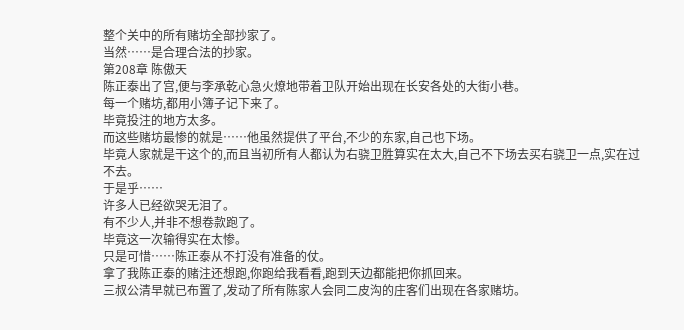整个关中的所有赌坊全部抄家了。
当然……是合理合法的抄家。
第208章 陈傲天
陈正泰出了宫,便与李承乾心急火燎地带着卫队开始出现在长安各处的大街小巷。
每一个赌坊,都用小簿子记下来了。
毕竟投注的地方太多。
而这些赌坊最惨的就是……他虽然提供了平台,不少的东家,自己也下场。
毕竟人家就是干这个的,而且当初所有人都认为右骁卫胜算实在太大,自己不下场去买右骁卫一点,实在过不去。
于是乎……
许多人已经欲哭无泪了。
有不少人,并非不想卷款跑了。
毕竟这一次输得实在太惨。
只是可惜……陈正泰从不打没有准备的仗。
拿了我陈正泰的赌注还想跑,你跑给我看看,跑到天边都能把你抓回来。
三叔公清早就已布置了,发动了所有陈家人会同二皮沟的庄客们出现在各家赌坊。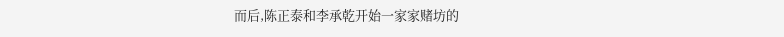而后,陈正泰和李承乾开始一家家赌坊的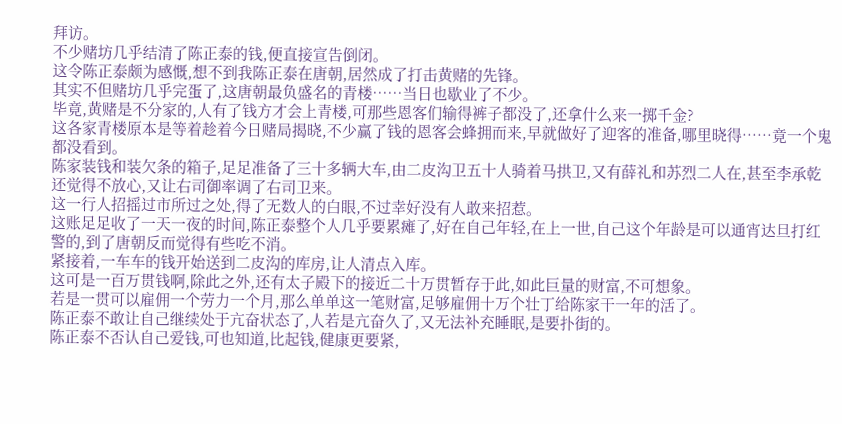拜访。
不少赌坊几乎结清了陈正泰的钱,便直接宣告倒闭。
这令陈正泰颇为感慨,想不到我陈正泰在唐朝,居然成了打击黄赌的先锋。
其实不但赌坊几乎完蛋了,这唐朝最负盛名的青楼……当日也歇业了不少。
毕竟,黄赌是不分家的,人有了钱方才会上青楼,可那些恩客们输得裤子都没了,还拿什么来一掷千金?
这各家青楼原本是等着趁着今日赌局揭晓,不少赢了钱的恩客会蜂拥而来,早就做好了迎客的准备,哪里晓得……竟一个鬼都没看到。
陈家装钱和装欠条的箱子,足足准备了三十多辆大车,由二皮沟卫五十人骑着马拱卫,又有薛礼和苏烈二人在,甚至李承乾还觉得不放心,又让右司御率调了右司卫来。
这一行人招摇过市所过之处,得了无数人的白眼,不过幸好没有人敢来招惹。
这账足足收了一天一夜的时间,陈正泰整个人几乎要累瘫了,好在自己年轻,在上一世,自己这个年龄是可以通宵达旦打红警的,到了唐朝反而觉得有些吃不消。
紧接着,一车车的钱开始送到二皮沟的库房,让人清点入库。
这可是一百万贯钱啊,除此之外,还有太子殿下的接近二十万贯暂存于此,如此巨量的财富,不可想象。
若是一贯可以雇佣一个劳力一个月,那么单单这一笔财富,足够雇佣十万个壮丁给陈家干一年的活了。
陈正泰不敢让自己继续处于亢奋状态了,人若是亢奋久了,又无法补充睡眠,是要扑街的。
陈正泰不否认自己爱钱,可也知道,比起钱,健康更要紧,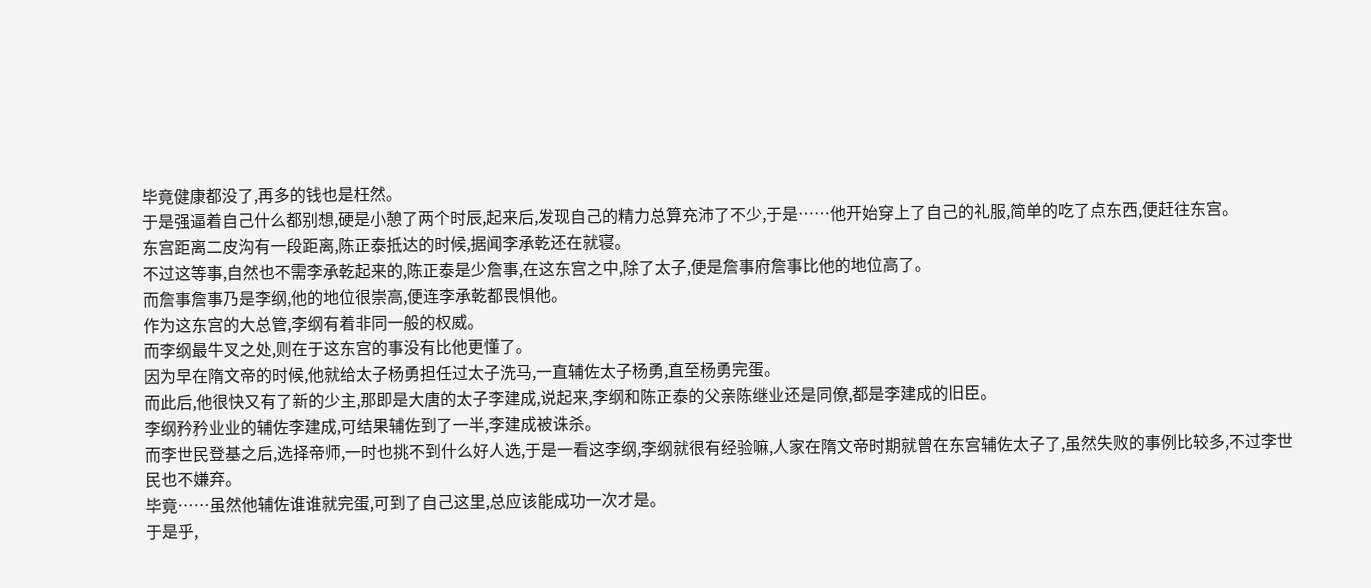毕竟健康都没了,再多的钱也是枉然。
于是强逼着自己什么都别想,硬是小憩了两个时辰,起来后,发现自己的精力总算充沛了不少,于是……他开始穿上了自己的礼服,简单的吃了点东西,便赶往东宫。
东宫距离二皮沟有一段距离,陈正泰抵达的时候,据闻李承乾还在就寝。
不过这等事,自然也不需李承乾起来的,陈正泰是少詹事,在这东宫之中,除了太子,便是詹事府詹事比他的地位高了。
而詹事詹事乃是李纲,他的地位很崇高,便连李承乾都畏惧他。
作为这东宫的大总管,李纲有着非同一般的权威。
而李纲最牛叉之处,则在于这东宫的事没有比他更懂了。
因为早在隋文帝的时候,他就给太子杨勇担任过太子洗马,一直辅佐太子杨勇,直至杨勇完蛋。
而此后,他很快又有了新的少主,那即是大唐的太子李建成,说起来,李纲和陈正泰的父亲陈继业还是同僚,都是李建成的旧臣。
李纲矜矜业业的辅佐李建成,可结果辅佐到了一半,李建成被诛杀。
而李世民登基之后,选择帝师,一时也挑不到什么好人选,于是一看这李纲,李纲就很有经验嘛,人家在隋文帝时期就曾在东宫辅佐太子了,虽然失败的事例比较多,不过李世民也不嫌弃。
毕竟……虽然他辅佐谁谁就完蛋,可到了自己这里,总应该能成功一次才是。
于是乎,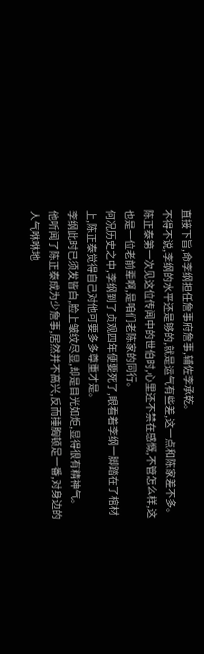直接下旨,命李纲担任詹事府詹事,辅佐李承乾。
不得不说,李纲的水平还是够的,就是运气有些差,这一点和陈家差不多。
陈正泰第一次见这位传闻中的世伯时,心里还不禁在感慨,不管怎么样,这也是一位老前辈啊,是咱们老陈家的同行。
何况历史之中,李纲到了贞观四年便要死了,眼看着李纲一脚踏在了棺材上,陈正泰觉得自己对他可要多多尊重才是。
李纲此时已须发皆白,脸上皱纹尽显,却是目光如炬,显得很有精神气。
他听闻了陈正泰成为少詹事,居然并不高兴,反而捶胸顿足一番,对身边的人气咻咻地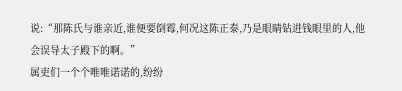说:“那陈氏与谁亲近,谁便要倒霉,何况这陈正泰,乃是眼睛钻进钱眼里的人,他会误导太子殿下的啊。”
属吏们一个个唯唯诺诺的,纷纷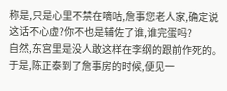称是,只是心里不禁在嘀咕,詹事您老人家,确定说这话不心虚?你不也是辅佐了谁,谁完蛋吗?
自然,东宫里是没人敢这样在李纲的跟前作死的。
于是,陈正泰到了詹事房的时候,便见一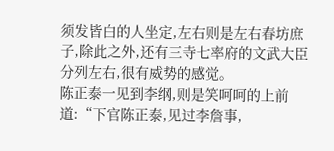须发皆白的人坐定,左右则是左右春坊庶子,除此之外,还有三寺七率府的文武大臣分列左右,很有威势的感觉。
陈正泰一见到李纲,则是笑呵呵的上前道:“下官陈正泰,见过李詹事,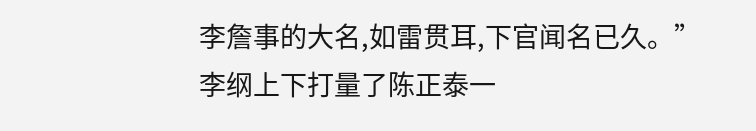李詹事的大名,如雷贯耳,下官闻名已久。”
李纲上下打量了陈正泰一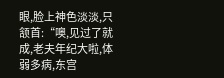眼,脸上神色淡淡,只颔首:“噢,见过了就成,老夫年纪大啦,体弱多病,东宫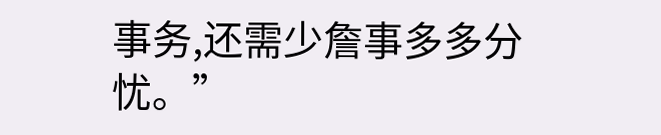事务,还需少詹事多多分忧。”